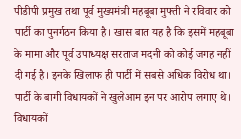पीडीपी प्रमुख तथा पूर्व मुख्यमंत्री महबूबा मुफ्ती ने रविवार को पार्टी का पुनर्गठन किया है। खास बात यह है कि इसमें महबूबा के मामा और पूर्व उपाध्यक्ष सरताज मदनी को कोई जगह नहीं दी गई है। इनके खिलाफ ही पार्टी में सबसे अधिक विरोध था। पार्टी के बागी विधायकों ने खुलेआम इन पर आरोप लगाए थे। विधायकों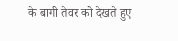के बागी तेवर को देखते हुए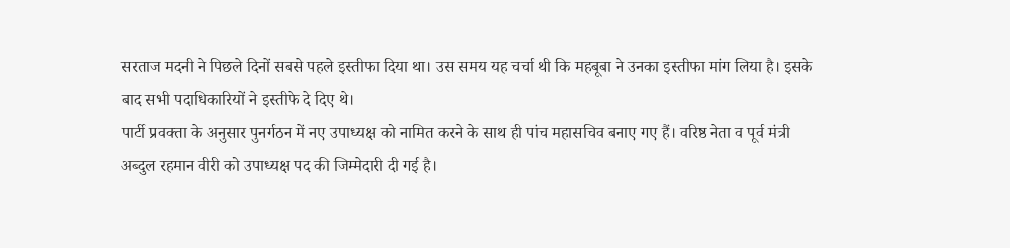सरताज मदनी ने पिछले दिनों सबसे पहले इस्तीफा दिया था। उस समय यह चर्चा थी कि महबूबा ने उनका इस्तीफा मांग लिया है। इसके बाद सभी पदाधिकारियों ने इस्तीफे दे दिए थे।
पार्टी प्रवक्ता के अनुसार पुनर्गठन में नए उपाध्यक्ष को नामित करने के साथ ही पांच महासचिव बनाए गए हैं। वरिष्ठ नेता व पूर्व मंत्री अब्दुल रहमान वीरी को उपाध्यक्ष पद की जिम्मेदारी दी गई है।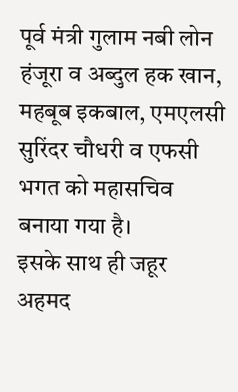पूर्व मंत्री गुलाम नबी लोन हंजूरा व अब्दुल हक खान, महबूब इकबाल, एमएलसी सुरिंदर चौधरी व एफसी भगत को महासचिव बनाया गया है।
इसके साथ ही जहूर अहमद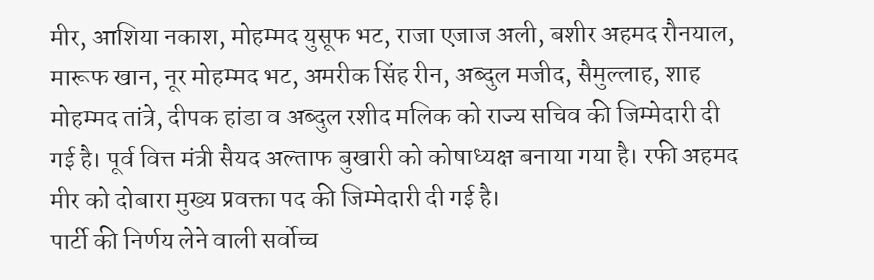मीर, आशिया नकाश, मोहम्मद युसूफ भट, राजा एजाज अली, बशीर अहमद रौनयाल, मारूफ खान, नूर मोहम्मद भट, अमरीक सिंह रीन, अब्दुल मजीद, सैमुल्लाह, शाह मोहम्मद तांत्रे, दीपक हांडा व अब्दुल रशीद मलिक को राज्य सचिव की जिम्मेदारी दी गई है। पूर्व वित्त मंत्री सैयद अल्ताफ बुखारी को कोषाध्यक्ष बनाया गया है। रफी अहमद मीर को दोबारा मुख्य प्रवक्ता पद की जिम्मेदारी दी गई है।
पार्टी की निर्णय लेने वाली सर्वोच्च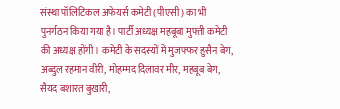संस्था पॉलिटिकल अफेयर्स कमेटी (पीएसी) का भी पुनर्गठन किया गया है। पार्टी अध्यक्ष महबूबा मुफ्ती कमेटी की अध्यक्ष होंगी। कमेटी के सदस्यों में मुजफ्फर हुसैन बेग, अब्दुल रहमान वीरी, मोहम्मद दिलावर मीर, महबूब बेग, सैयद बशारत बुखारी,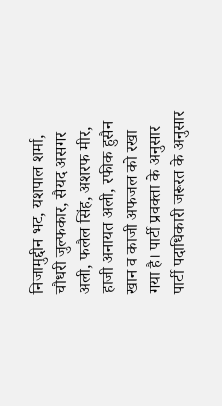निजामुद्दीन भट, यशपाल शर्मा, चौधरी जुल्फकार, सैयद असगर अली, फलैल सिंह, अशरफ मीर, हाजी अनायत अली, रफीक हुसैन खान व काजी अफजल को रखा गया है। पार्टी प्रवक्ता के अनुसार पार्टी पदाधिकारी जरूरत के अनुसार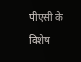पीएसी के विशेष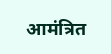आमंत्रित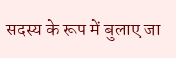सदस्य के रूप में बुलाए जा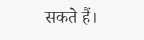सकते हैं।